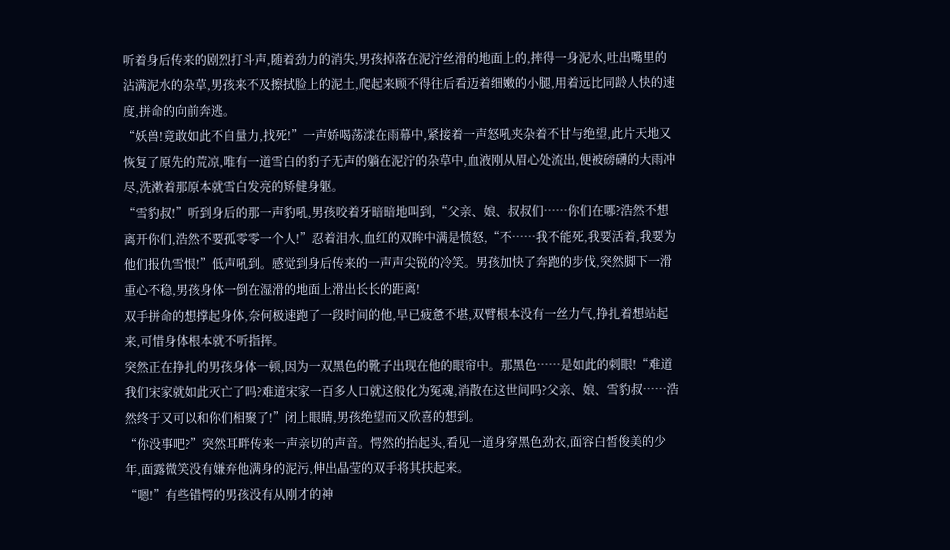听着身后传来的剧烈打斗声,随着劲力的消失,男孩掉落在泥泞丝滑的地面上的,摔得一身泥水,吐出嘴里的沾满泥水的杂草,男孩来不及擦拭脸上的泥土,爬起来顾不得往后看迈着细嫩的小腿,用着远比同龄人快的速度,拼命的向前奔逃。
“妖兽!竟敢如此不自量力,找死!”一声娇喝荡漾在雨幕中,紧接着一声怒吼夹杂着不甘与绝望,此片天地又恢复了原先的荒凉,唯有一道雪白的豹子无声的躺在泥泞的杂草中,血液刚从眉心处流出,便被磅礴的大雨冲尽,洗漱着那原本就雪白发亮的矫健身躯。
“雪豹叔!”听到身后的那一声豹吼,男孩咬着牙暗暗地叫到,“父亲、娘、叔叔们……你们在哪?浩然不想离开你们,浩然不要孤零零一个人!”忍着泪水,血红的双眸中满是愤怒,“不……我不能死,我要活着,我要为他们报仇雪恨!”低声吼到。感觉到身后传来的一声声尖锐的冷笑。男孩加快了奔跑的步伐,突然脚下一滑重心不稳,男孩身体一倒在湿滑的地面上滑出长长的距离!
双手拼命的想撑起身体,奈何极速跑了一段时间的他,早已疲惫不堪,双臂根本没有一丝力气,挣扎着想站起来,可惜身体根本就不听指挥。
突然正在挣扎的男孩身体一顿,因为一双黑色的靴子出现在他的眼帘中。那黑色……是如此的刺眼!“难道我们宋家就如此灭亡了吗?难道宋家一百多人口就这般化为冤魂,消散在这世间吗?父亲、娘、雪豹叔……浩然终于又可以和你们相聚了!”闭上眼睛,男孩绝望而又欣喜的想到。
“你没事吧?”突然耳畔传来一声亲切的声音。愕然的抬起头,看见一道身穿黑色劲衣,面容白皙俊美的少年,面露微笑没有嫌弃他满身的泥污,伸出晶莹的双手将其扶起来。
“嗯!”有些错愕的男孩没有从刚才的神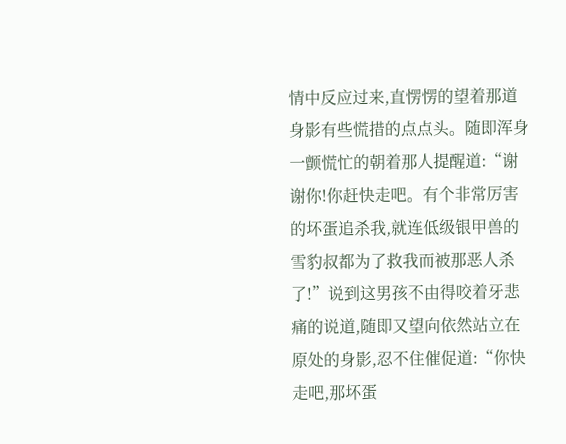情中反应过来,直愣愣的望着那道身影有些慌措的点点头。随即浑身一颤慌忙的朝着那人提醒道:“谢谢你!你赶快走吧。有个非常厉害的坏蛋追杀我,就连低级银甲兽的雪豹叔都为了救我而被那恶人杀了!”说到这男孩不由得咬着牙悲痛的说道,随即又望向依然站立在原处的身影,忍不住催促道:“你快走吧,那坏蛋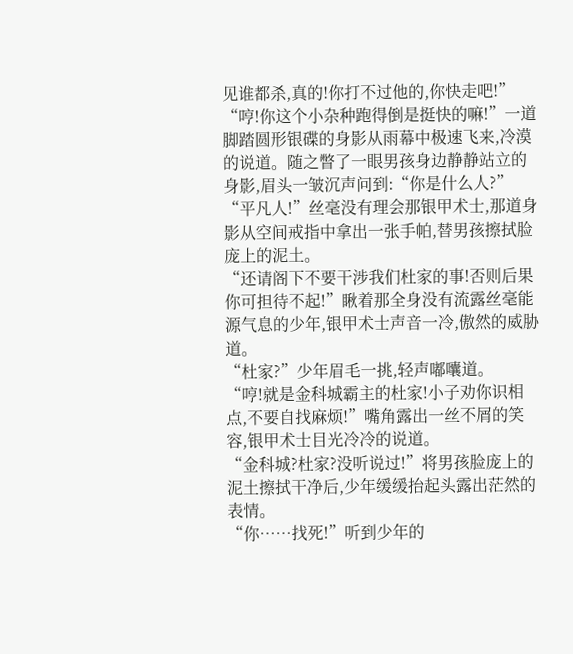见谁都杀,真的!你打不过他的,你快走吧!”
“哼!你这个小杂种跑得倒是挺快的嘛!”一道脚踏圆形银碟的身影从雨幕中极速飞来,冷漠的说道。随之瞥了一眼男孩身边静静站立的身影,眉头一皱沉声问到:“你是什么人?”
“平凡人!”丝毫没有理会那银甲术士,那道身影从空间戒指中拿出一张手帕,替男孩擦拭脸庞上的泥土。
“还请阁下不要干涉我们杜家的事!否则后果你可担待不起!”瞅着那全身没有流露丝毫能源气息的少年,银甲术士声音一冷,傲然的威胁道。
“杜家?”少年眉毛一挑,轻声嘟囔道。
“哼!就是金科城霸主的杜家!小子劝你识相点,不要自找麻烦!”嘴角露出一丝不屑的笑容,银甲术士目光冷冷的说道。
“金科城?杜家?没听说过!”将男孩脸庞上的泥土擦拭干净后,少年缓缓抬起头露出茫然的表情。
“你……找死!”听到少年的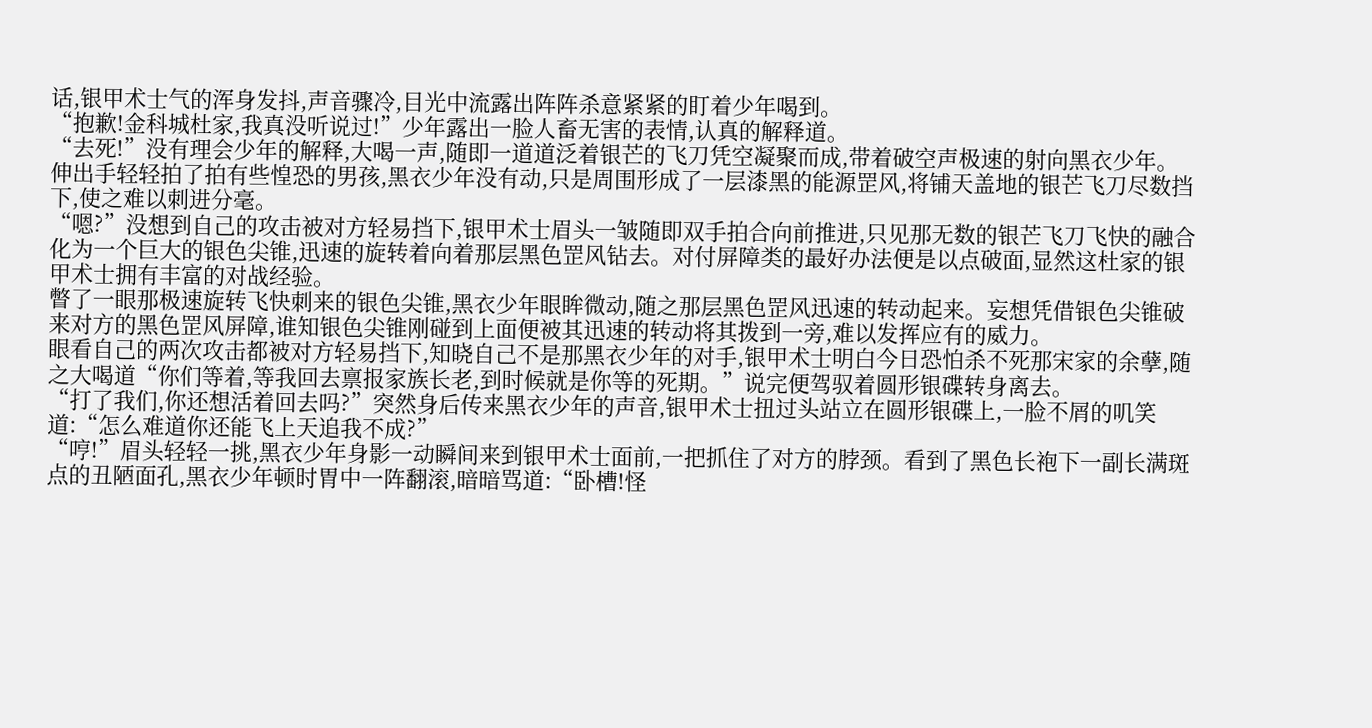话,银甲术士气的浑身发抖,声音骤冷,目光中流露出阵阵杀意紧紧的盯着少年喝到。
“抱歉!金科城杜家,我真没听说过!”少年露出一脸人畜无害的表情,认真的解释道。
“去死!”没有理会少年的解释,大喝一声,随即一道道泛着银芒的飞刀凭空凝聚而成,带着破空声极速的射向黑衣少年。
伸出手轻轻拍了拍有些惶恐的男孩,黑衣少年没有动,只是周围形成了一层漆黑的能源罡风,将铺天盖地的银芒飞刀尽数挡下,使之难以刺进分毫。
“嗯?”没想到自己的攻击被对方轻易挡下,银甲术士眉头一皱随即双手拍合向前推进,只见那无数的银芒飞刀飞快的融合化为一个巨大的银色尖锥,迅速的旋转着向着那层黑色罡风钻去。对付屏障类的最好办法便是以点破面,显然这杜家的银甲术士拥有丰富的对战经验。
瞥了一眼那极速旋转飞快刺来的银色尖锥,黑衣少年眼眸微动,随之那层黑色罡风迅速的转动起来。妄想凭借银色尖锥破来对方的黑色罡风屏障,谁知银色尖锥刚碰到上面便被其迅速的转动将其拨到一旁,难以发挥应有的威力。
眼看自己的两次攻击都被对方轻易挡下,知晓自己不是那黑衣少年的对手,银甲术士明白今日恐怕杀不死那宋家的余孽,随之大喝道“你们等着,等我回去禀报家族长老,到时候就是你等的死期。”说完便驾驭着圆形银碟转身离去。
“打了我们,你还想活着回去吗?”突然身后传来黑衣少年的声音,银甲术士扭过头站立在圆形银碟上,一脸不屑的叽笑道:“怎么难道你还能飞上天追我不成?”
“哼!”眉头轻轻一挑,黑衣少年身影一动瞬间来到银甲术士面前,一把抓住了对方的脖颈。看到了黑色长袍下一副长满斑点的丑陋面孔,黑衣少年顿时胃中一阵翻滚,暗暗骂道:“卧槽!怪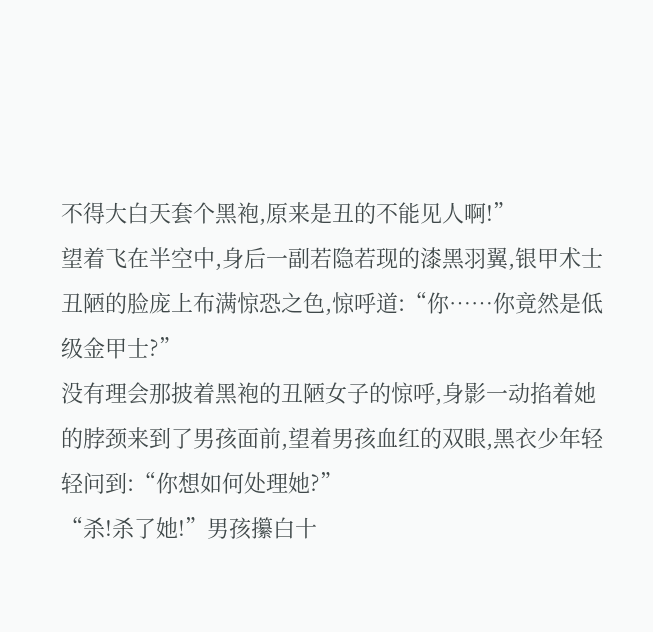不得大白天套个黑袍,原来是丑的不能见人啊!”
望着飞在半空中,身后一副若隐若现的漆黑羽翼,银甲术士丑陋的脸庞上布满惊恐之色,惊呼道:“你……你竟然是低级金甲士?”
没有理会那披着黑袍的丑陋女子的惊呼,身影一动掐着她的脖颈来到了男孩面前,望着男孩血红的双眼,黑衣少年轻轻问到:“你想如何处理她?”
“杀!杀了她!”男孩攥白十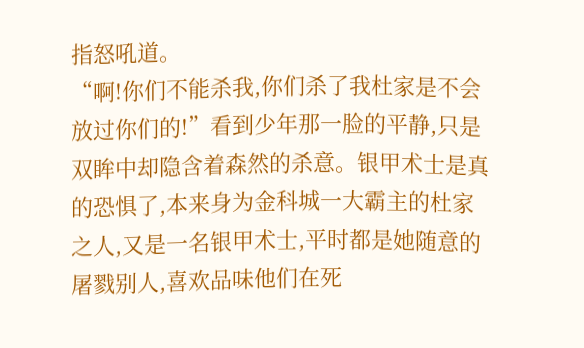指怒吼道。
“啊!你们不能杀我,你们杀了我杜家是不会放过你们的!”看到少年那一脸的平静,只是双眸中却隐含着森然的杀意。银甲术士是真的恐惧了,本来身为金科城一大霸主的杜家之人,又是一名银甲术士,平时都是她随意的屠戮别人,喜欢品味他们在死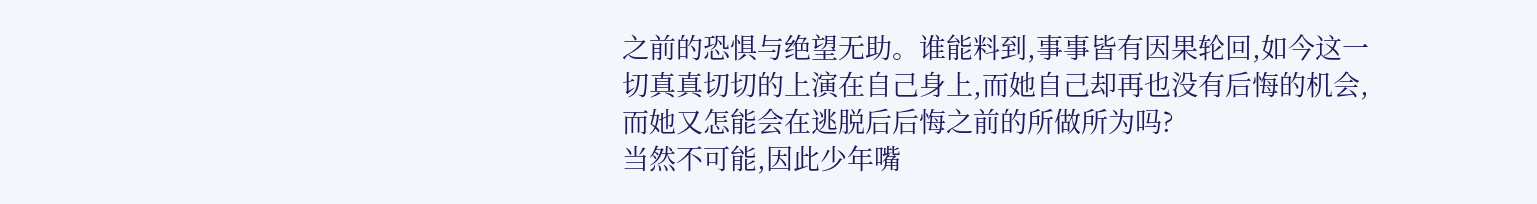之前的恐惧与绝望无助。谁能料到,事事皆有因果轮回,如今这一切真真切切的上演在自己身上,而她自己却再也没有后悔的机会,而她又怎能会在逃脱后后悔之前的所做所为吗?
当然不可能,因此少年嘴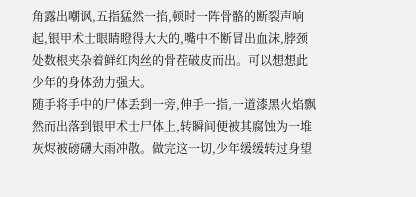角露出嘲讽,五指猛然一掐,顿时一阵骨骼的断裂声响起,银甲术士眼睛瞪得大大的,嘴中不断冒出血沫,脖颈处数根夹杂着鲜红肉丝的骨茬破皮而出。可以想想此少年的身体劲力强大。
随手将手中的尸体丢到一旁,伸手一指,一道漆黑火焰飘然而出落到银甲术士尸体上,转瞬间便被其腐蚀为一堆灰烬被磅礴大雨冲散。做完这一切,少年缓缓转过身望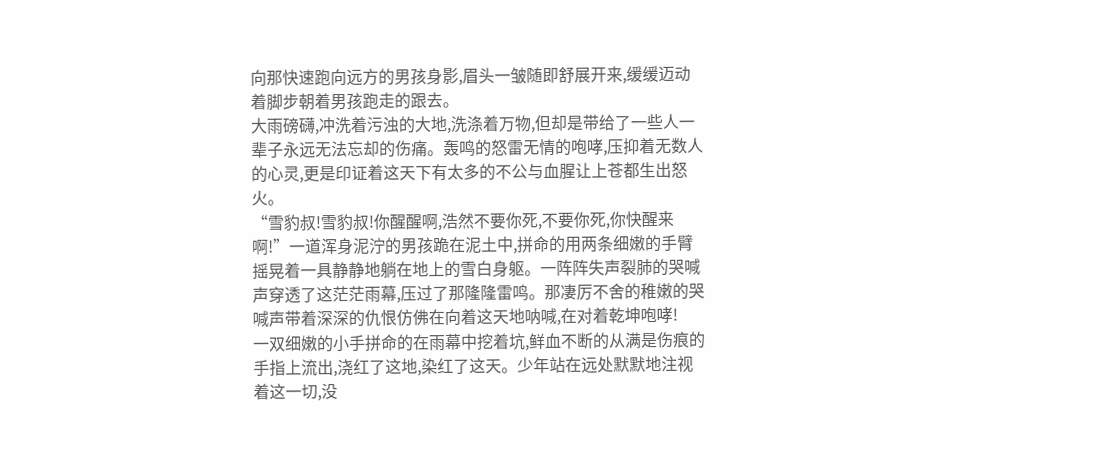向那快速跑向远方的男孩身影,眉头一皱随即舒展开来,缓缓迈动着脚步朝着男孩跑走的跟去。
大雨磅礴,冲洗着污浊的大地,洗涤着万物,但却是带给了一些人一辈子永远无法忘却的伤痛。轰鸣的怒雷无情的咆哮,压抑着无数人的心灵,更是印证着这天下有太多的不公与血腥让上苍都生出怒火。
“雪豹叔!雪豹叔!你醒醒啊,浩然不要你死,不要你死,你快醒来啊!”一道浑身泥泞的男孩跪在泥土中,拼命的用两条细嫩的手臂摇晃着一具静静地躺在地上的雪白身躯。一阵阵失声裂肺的哭喊声穿透了这茫茫雨幕,压过了那隆隆雷鸣。那凄厉不舍的稚嫩的哭喊声带着深深的仇恨仿佛在向着这天地呐喊,在对着乾坤咆哮!
一双细嫩的小手拼命的在雨幕中挖着坑,鲜血不断的从满是伤痕的手指上流出,浇红了这地,染红了这天。少年站在远处默默地注视着这一切,没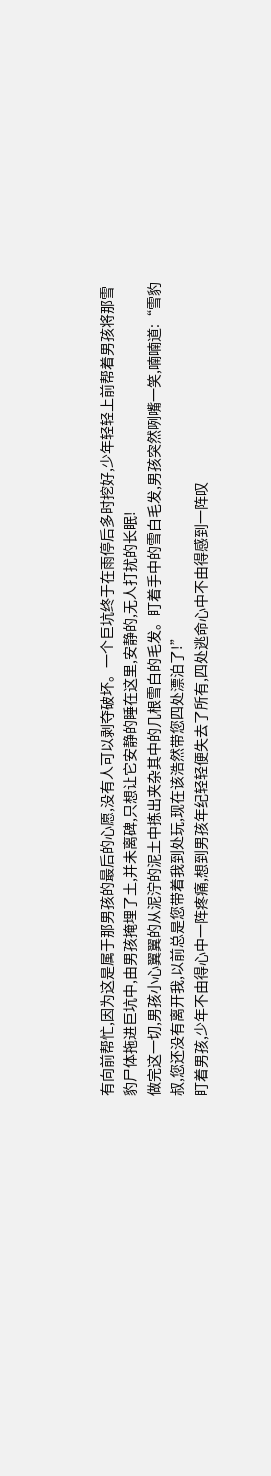有向前帮忙,因为这是属于那男孩的最后的心愿,没有人可以剥夺破坏。一个巨坑终于在雨停后多时挖好,少年轻轻上前帮着男孩将那雪豹尸体拖进巨坑中,由男孩掩埋了土,并未离碑,只想让它安静的睡在这里,安静的,无人打扰的长眠!
做完这一切,男孩小心翼翼的从泥泞的泥土中拣出夹杂其中的几根雪白的毛发。盯着手中的雪白毛发,男孩突然咧嘴一笑,喃喃道:“雪豹叔,您还没有离开我,以前总是您带着我到处玩,现在该浩然带您四处漂泊了!”
盯着男孩,少年不由得心中一阵疼痛,想到男孩年纪轻轻便失去了所有,四处逃命心中不由得感到一阵叹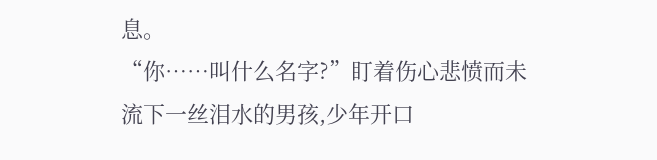息。
“你……叫什么名字?”盯着伤心悲愤而未流下一丝泪水的男孩,少年开口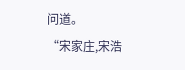问道。
“宋家庄,宋浩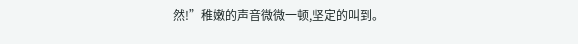然!”稚嫩的声音微微一顿,坚定的叫到。